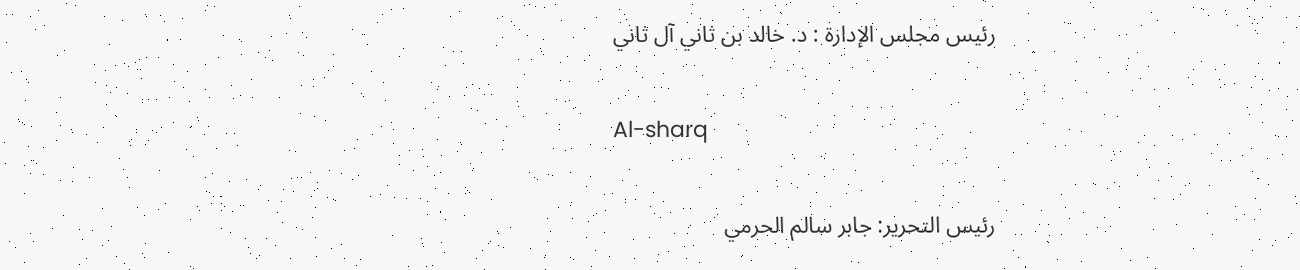رئيس مجلس الإدارة : د. خالد بن ثاني آل ثاني

Al-sharq

رئيس التحرير: جابر سالم الحرمي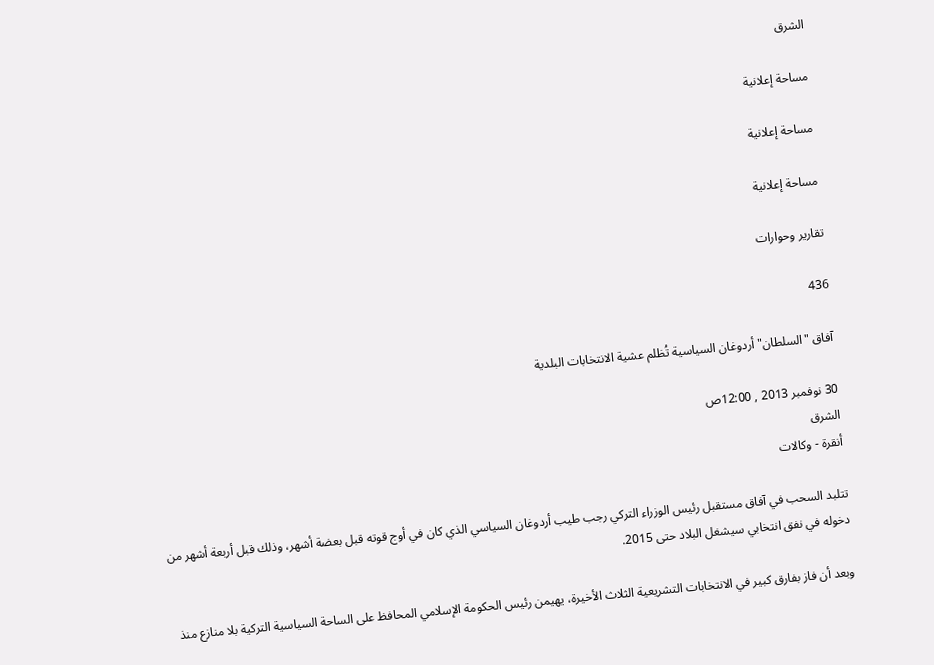الشرق

مساحة إعلانية

مساحة إعلانية

مساحة إعلانية

تقارير وحوارات

436

آفاق "السلطان" أردوغان السياسية تُظلم عشية الانتخابات البلدية

30 نوفمبر 2013 , 12:00ص
الشرق
أنقرة - وكالات

تتلبد السحب في آفاق مستقبل رئيس الوزراء التركي رجب طيب أردوغان السياسي الذي كان في أوج قوته قبل بعضة أشهر، وذلك قبل أربعة أشهر من دخوله في نفق انتخابي سيشغل البلاد حتى 2015.

وبعد أن فاز بفارق كبير في الانتخابات التشريعية الثلاث الأخيرة، يهيمن رئيس الحكومة الإسلامي المحافظ على الساحة السياسية التركية بلا منازع منذ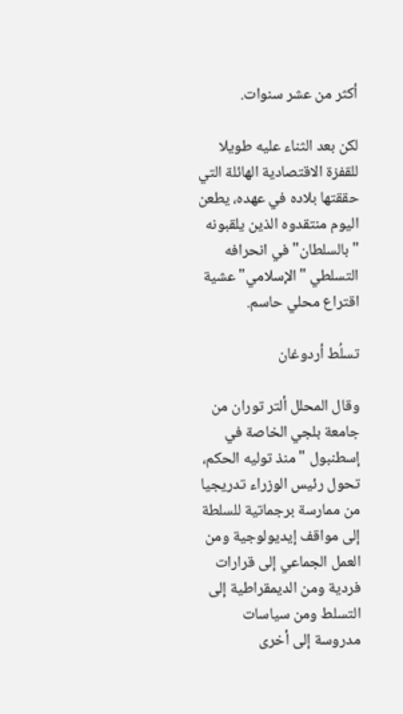أكثر من عشر سنوات.

لكن بعد الثناء عليه طويلا للقفزة الاقتصادية الهائلة التي حققتها بلاده في عهده، يطعن اليوم منتقدوه الذين يلقبونه "بالسلطان" في انحرافه التسلطي "الإسلامي" عشية اقتراع محلي حاسم.

تسلُط أردوغان

وقال المحلل ألتر توران من جامعة بلجي الخاصة في إسطنبول "منذ توليه الحكم، تحول رئيس الوزراء تدريجيا من ممارسة برجماتية للسلطة إلى مواقف إيديولوجية ومن العمل الجماعي إلى قرارات فردية ومن الديمقراطية إلى التسلط ومن سياسات مدروسة إلى أخرى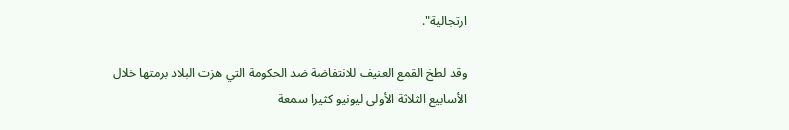ارتجالية".

وقد لطخ القمع العنيف للانتفاضة ضد الحكومة التي هزت البلاد برمتها خلال الأسابيع الثلاثة الأولى ليونيو كثيرا سمعة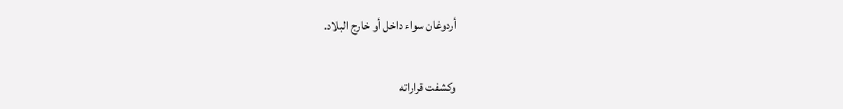أردوغان سواء داخل أو خارج البلاد.

وكشفت قراراته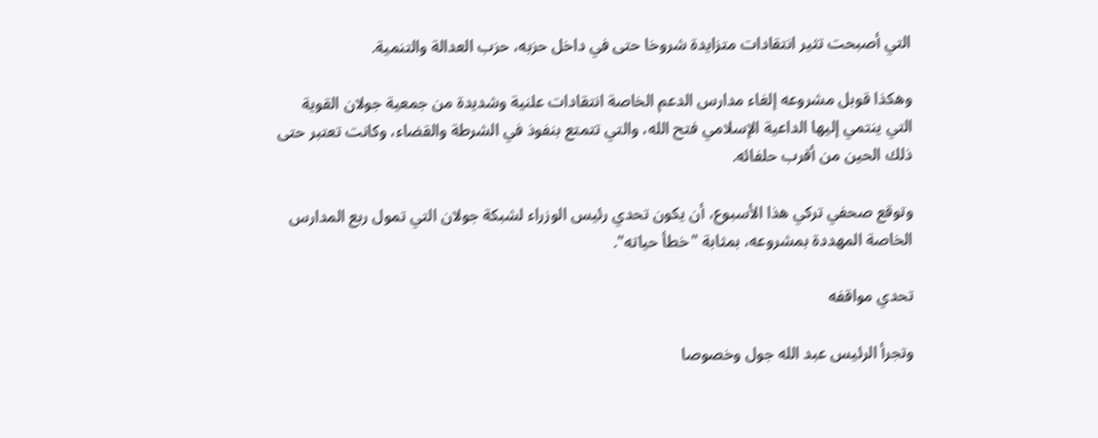التي أصبحت تثير انتقادات متزايدة شروخا حتى في داخل حزبه، حزب العدالة والتنمية.

وهكذا قوبل مشروعه إلغاء مدارس الدعم الخاصة انتقادات علنية وشديدة من جمعية جولان القوية التي ينتمي إليها الداعية الإسلامي فتح الله، والتي تتمتع بنفوذ في الشرطة والقضاء، وكانت تعتبر حتى ذلك الحين من أقرب حلفائه.

وتوقع صحفي تركي هذا الأسبوع، أن يكون تحدي رئيس الوزراء لشبكة جولان التي تمول ربع المدارس الخاصة المهددة بمشروعه، بمثابة "خطأ حياته".

تحدي مواقفه

وتجرأ الرئيس عبد الله جول وخصوصا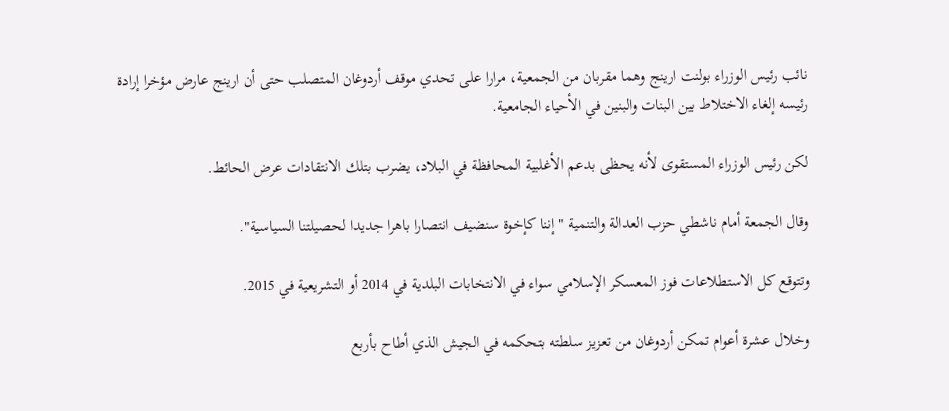نائب رئيس الوزراء بولنت ارينج وهما مقربان من الجمعية، مرارا على تحدي موقف أردوغان المتصلب حتى أن ارينج عارض مؤخرا إرادة رئيسه إلغاء الاختلاط بين البنات والبنين في الأحياء الجامعية.

لكن رئيس الوزراء المستقوى لأنه يحظى بدعم الأغلبية المحافظة في البلاد، يضرب بتلك الانتقادات عرض الحائط.

وقال الجمعة أمام ناشطي حزب العدالة والتنمية "إننا كإخوة سنضيف انتصارا باهرا جديدا لحصيلتنا السياسية".

وتتوقع كل الاستطلاعات فوز المعسكر الإسلامي سواء في الانتخابات البلدية في 2014 أو التشريعية في 2015.

وخلال عشرة أعوام تمكن أردوغان من تعزيز سلطته بتحكمه في الجيش الذي أطاح بأربع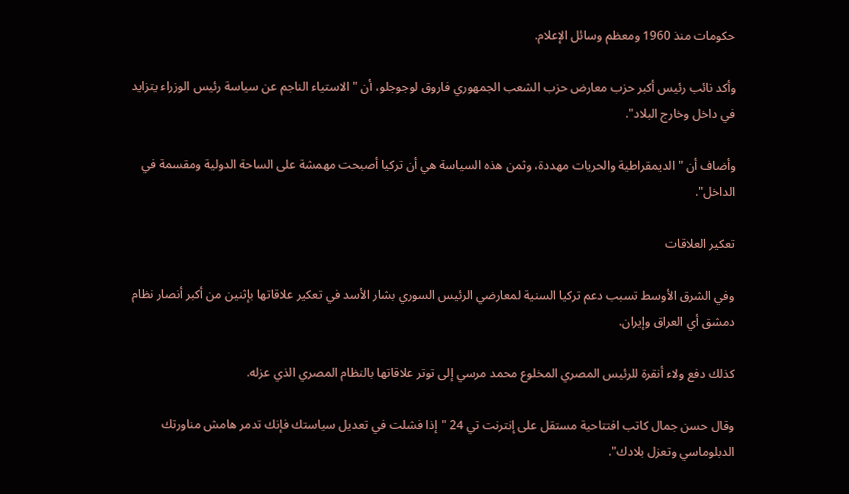حكومات منذ 1960 ومعظم وسائل الإعلام.

وأكد نائب رئيس أكبر حزب معارض حزب الشعب الجمهوري فاروق لوجوجلو، أن "الاستياء الناجم عن سياسة رئيس الوزراء يتزايد في داخل وخارج البلاد".

وأضاف أن "الديمقراطية والحريات مهددة، وثمن هذه السياسة هي أن تركيا أصبحت مهمشة على الساحة الدولية ومقسمة في الداخل".

تعكير العلاقات

وفي الشرق الأوسط تسبب دعم تركيا السنية لمعارضي الرئيس السوري بشار الأسد في تعكير علاقاتها بإثنين من أكبر أنصار نظام دمشق أي العراق وإيران.

كذلك دفع ولاء أنقرة للرئيس المصري المخلوع محمد مرسي إلى توتر علاقاتها بالنظام المصري الذي عزله.

وقال حسن جمال كاتب افتتاحية مستقل على إنترنت تي 24 "إذا فشلت في تعديل سياستك فإنك تدمر هامش مناورتك الدبلوماسي وتعزل بلادك".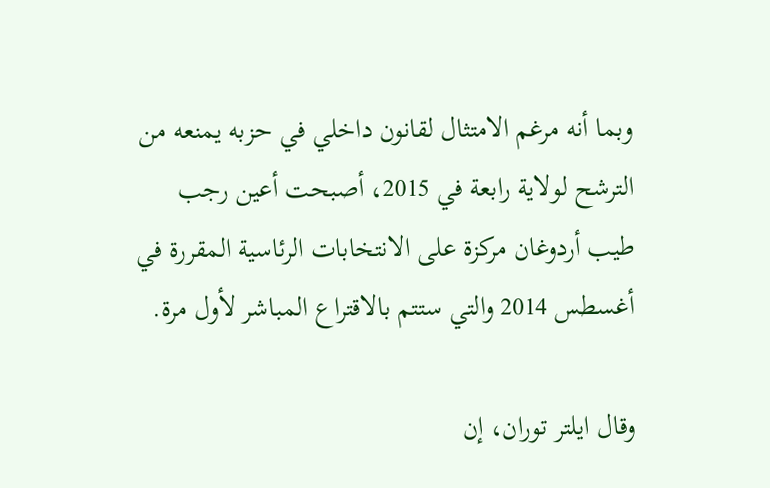وبما أنه مرغم الامتثال لقانون داخلي في حزبه يمنعه من الترشح لولاية رابعة في 2015، أصبحت أعين رجب طيب أردوغان مركزة على الانتخابات الرئاسية المقررة في أغسطس 2014 والتي ستتم بالاقتراع المباشر لأول مرة.

وقال ايلتر توران، إن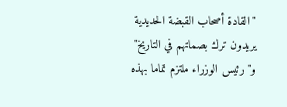"القادة أصحاب القبضة الحديدية يريدون ترك بصماتهم في التاريخ" و"رئيس الوزراء ملتزم تماما بهذه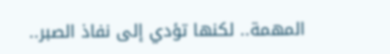المهمة.. لكنها تؤدي إلى نفاذ الصبر..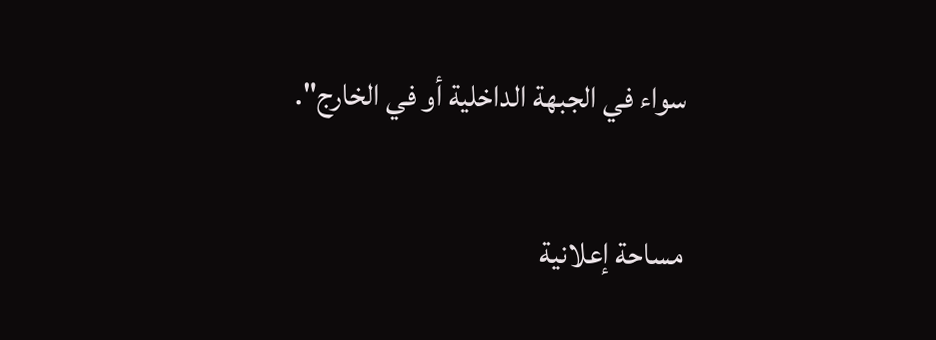سواء في الجبهة الداخلية أو في الخارج".

مساحة إعلانية